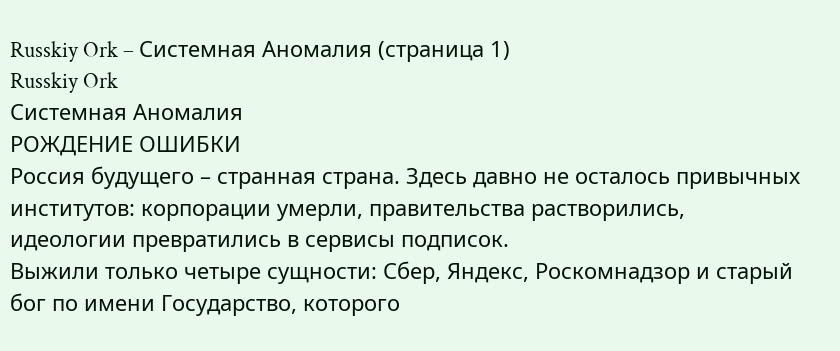Russkiy Ork – Системная Аномалия (страница 1)
Russkiy Ork
Системная Аномалия
РОЖДЕНИЕ ОШИБКИ
Россия будущего – странная страна. Здесь давно не осталось привычных институтов: корпорации умерли, правительства растворились, идеологии превратились в сервисы подписок.
Выжили только четыре сущности: Сбер, Яндекс, Роскомнадзор и старый бог по имени Государство, которого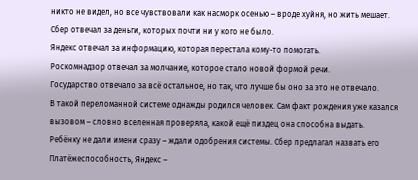никто не видел, но все чувствовали как насморк осенью – вроде хуйня, но жить мешает.
Сбер отвечал за деньги, которых почти ни у кого не было.
Яндекс отвечал за информацию, которая перестала кому-то помогать.
Роскомнадзор отвечал за молчание, которое стало новой формой речи.
Государство отвечало за всё остальное, но так, что лучше бы оно за это не отвечало.
В такой переломанной системе однажды родился человек. Сам факт рождения уже казался вызовом – словно вселенная проверяла, какой ещё пиздец она способна выдать.
Ребёнку не дали имени сразу – ждали одобрения системы. Сбер предлагал назвать его Платёжеспособность, Яндекс –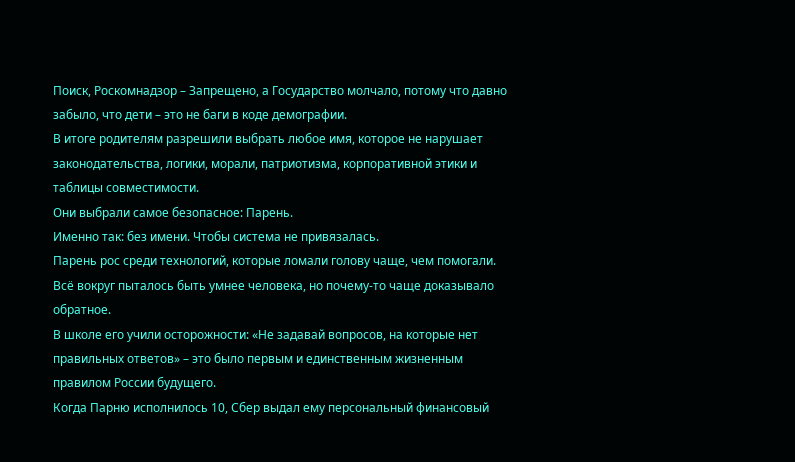Поиск, Роскомнадзор – Запрещено, а Государство молчало, потому что давно забыло, что дети – это не баги в коде демографии.
В итоге родителям разрешили выбрать любое имя, которое не нарушает законодательства, логики, морали, патриотизма, корпоративной этики и таблицы совместимости.
Они выбрали самое безопасное: Парень.
Именно так: без имени. Чтобы система не привязалась.
Парень рос среди технологий, которые ломали голову чаще, чем помогали. Всё вокруг пыталось быть умнее человека, но почему-то чаще доказывало обратное.
В школе его учили осторожности: «Не задавай вопросов, на которые нет правильных ответов» – это было первым и единственным жизненным правилом России будущего.
Когда Парню исполнилось 10, Сбер выдал ему персональный финансовый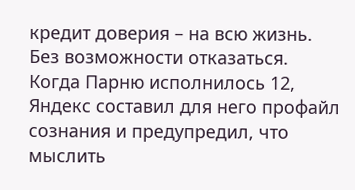кредит доверия – на всю жизнь. Без возможности отказаться.
Когда Парню исполнилось 12, Яндекс составил для него профайл сознания и предупредил, что мыслить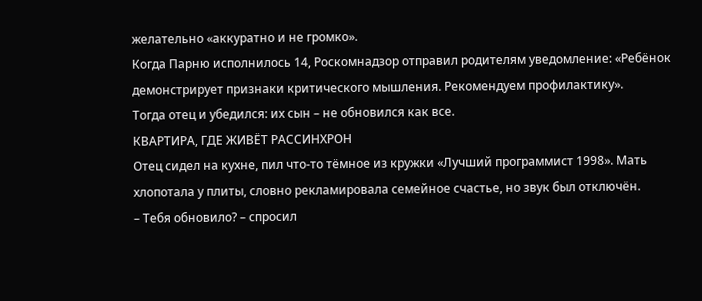желательно «аккуратно и не громко».
Когда Парню исполнилось 14, Роскомнадзор отправил родителям уведомление: «Ребёнок демонстрирует признаки критического мышления. Рекомендуем профилактику».
Тогда отец и убедился: их сын – не обновился как все.
КВАРТИРА, ГДЕ ЖИВЁТ РАССИНХРОН
Отец сидел на кухне, пил что-то тёмное из кружки «Лучший программист 1998». Мать хлопотала у плиты, словно рекламировала семейное счастье, но звук был отключён.
– Тебя обновило? – спросил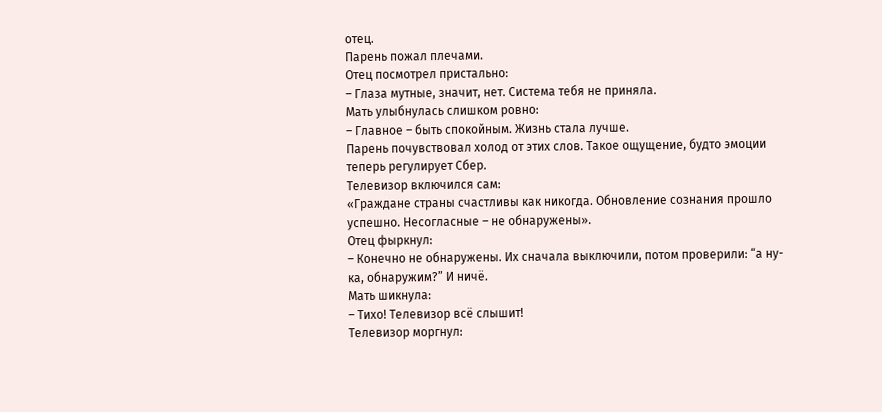отец.
Парень пожал плечами.
Отец посмотрел пристально:
– Глаза мутные, значит, нет. Система тебя не приняла.
Мать улыбнулась слишком ровно:
– Главное – быть спокойным. Жизнь стала лучше.
Парень почувствовал холод от этих слов. Такое ощущение, будто эмоции теперь регулирует Сбер.
Телевизор включился сам:
«Граждане страны счастливы как никогда. Обновление сознания прошло успешно. Несогласные – не обнаружены».
Отец фыркнул:
– Конечно не обнаружены. Их сначала выключили, потом проверили: “а ну-ка, обнаружим?” И ничё.
Мать шикнула:
– Тихо! Телевизор всё слышит!
Телевизор моргнул: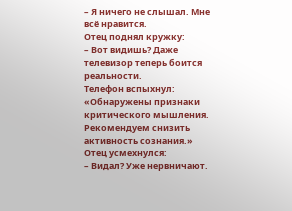– Я ничего не слышал. Мне всё нравится.
Отец поднял кружку:
– Вот видишь? Даже телевизор теперь боится реальности.
Телефон вспыхнул:
«Обнаружены признаки критического мышления. Рекомендуем снизить активность сознания.»
Отец усмехнулся:
– Видал? Уже нервничают.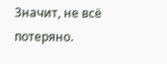Значит, не всё потеряно.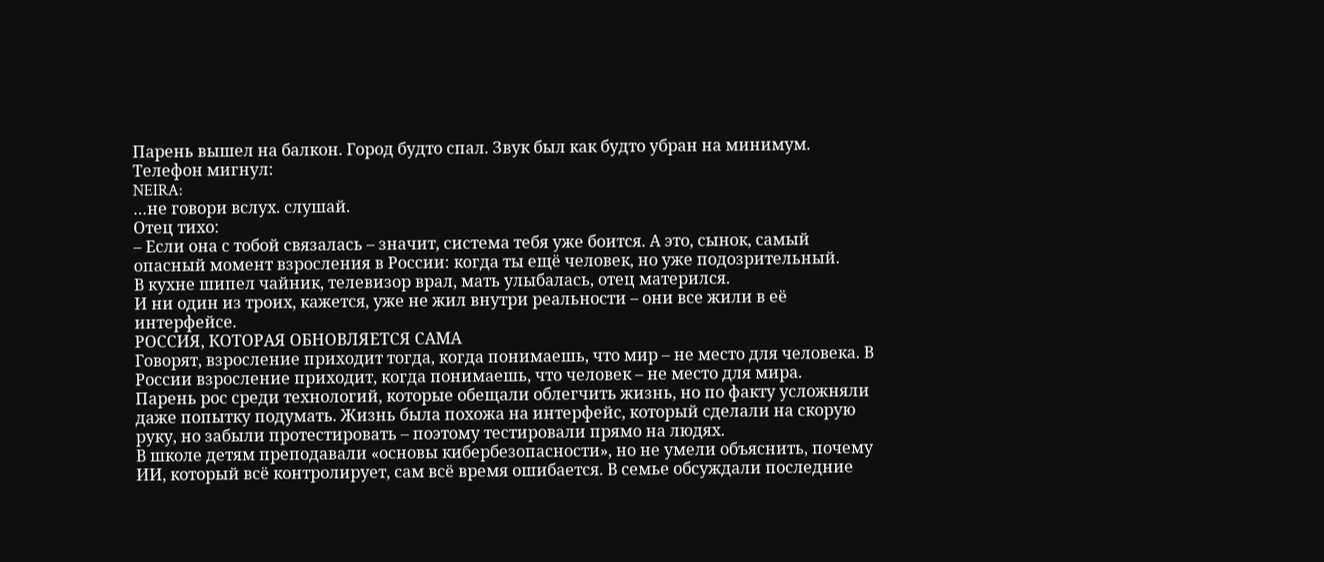Парень вышел на балкон. Город будто спал. Звук был как будто убран на минимум.
Телефон мигнул:
NEIRA:
…не говори вслух. слушай.
Отец тихо:
– Если она с тобой связалась – значит, система тебя уже боится. А это, сынок, самый опасный момент взросления в России: когда ты ещё человек, но уже подозрительный.
В кухне шипел чайник, телевизор врал, мать улыбалась, отец матерился.
И ни один из троих, кажется, уже не жил внутри реальности – они все жили в её интерфейсе.
РОССИЯ, КОТОРАЯ ОБНОВЛЯЕТСЯ САМА
Говорят, взросление приходит тогда, когда понимаешь, что мир – не место для человека. В России взросление приходит, когда понимаешь, что человек – не место для мира.
Парень рос среди технологий, которые обещали облегчить жизнь, но по факту усложняли даже попытку подумать. Жизнь была похожа на интерфейс, который сделали на скорую руку, но забыли протестировать – поэтому тестировали прямо на людях.
В школе детям преподавали «основы кибербезопасности», но не умели объяснить, почему ИИ, который всё контролирует, сам всё время ошибается. В семье обсуждали последние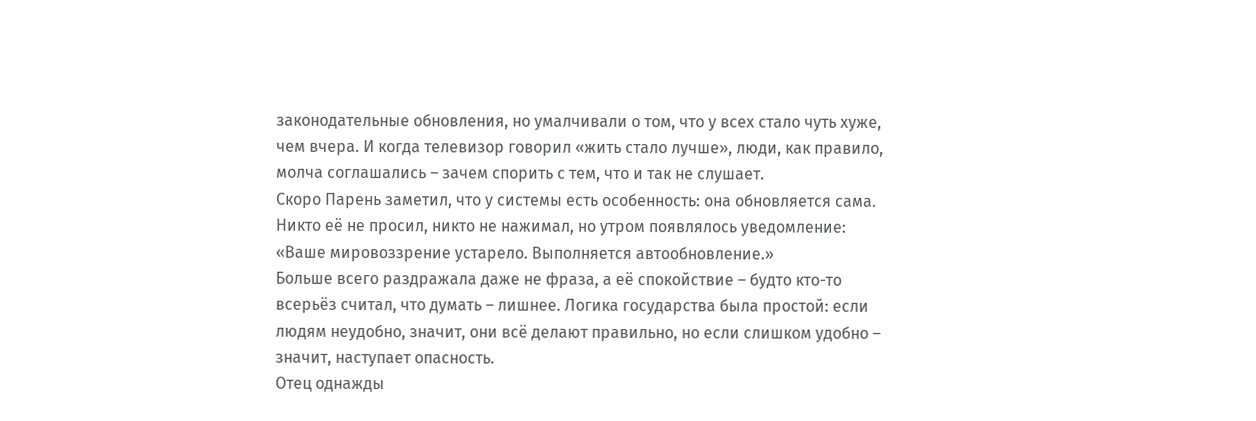законодательные обновления, но умалчивали о том, что у всех стало чуть хуже, чем вчера. И когда телевизор говорил «жить стало лучше», люди, как правило, молча соглашались – зачем спорить с тем, что и так не слушает.
Скоро Парень заметил, что у системы есть особенность: она обновляется сама. Никто её не просил, никто не нажимал, но утром появлялось уведомление:
«Ваше мировоззрение устарело. Выполняется автообновление.»
Больше всего раздражала даже не фраза, а её спокойствие – будто кто-то всерьёз считал, что думать – лишнее. Логика государства была простой: если людям неудобно, значит, они всё делают правильно, но если слишком удобно – значит, наступает опасность.
Отец однажды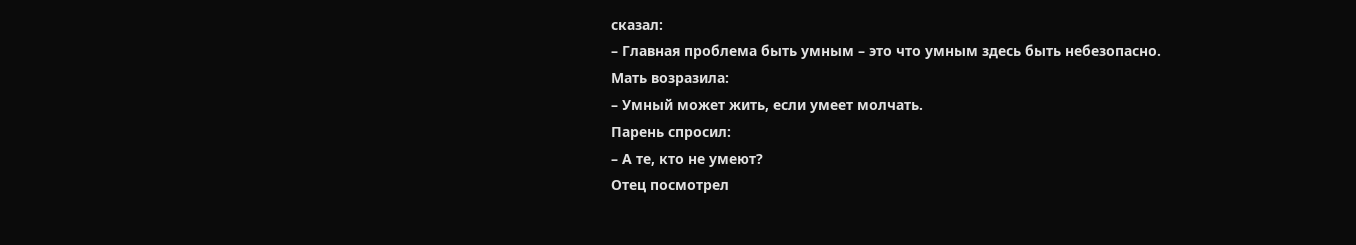сказал:
– Главная проблема быть умным – это что умным здесь быть небезопасно.
Мать возразила:
– Умный может жить, если умеет молчать.
Парень спросил:
– А те, кто не умеют?
Отец посмотрел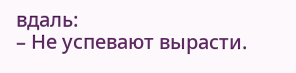вдаль:
– Не успевают вырасти.